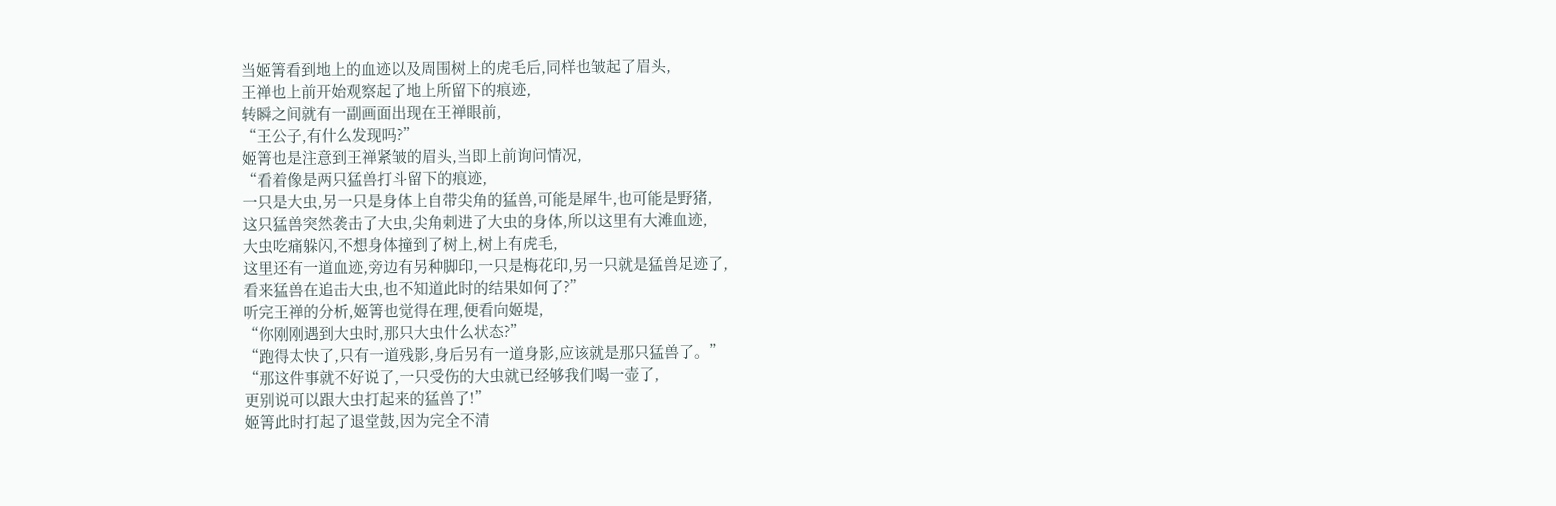当姬箐看到地上的血迹以及周围树上的虎毛后,同样也皱起了眉头,
王禅也上前开始观察起了地上所留下的痕迹,
转瞬之间就有一副画面出现在王禅眼前,
“王公子,有什么发现吗?”
姬箐也是注意到王禅紧皱的眉头,当即上前询问情况,
“看着像是两只猛兽打斗留下的痕迹,
一只是大虫,另一只是身体上自带尖角的猛兽,可能是犀牛,也可能是野猪,
这只猛兽突然袭击了大虫,尖角刺进了大虫的身体,所以这里有大滩血迹,
大虫吃痛躲闪,不想身体撞到了树上,树上有虎毛,
这里还有一道血迹,旁边有另种脚印,一只是梅花印,另一只就是猛兽足迹了,
看来猛兽在追击大虫,也不知道此时的结果如何了?”
听完王禅的分析,姬箐也觉得在理,便看向姬堤,
“你刚刚遇到大虫时,那只大虫什么状态?”
“跑得太快了,只有一道残影,身后另有一道身影,应该就是那只猛兽了。”
“那这件事就不好说了,一只受伤的大虫就已经够我们喝一壶了,
更别说可以跟大虫打起来的猛兽了!”
姬箐此时打起了退堂鼓,因为完全不清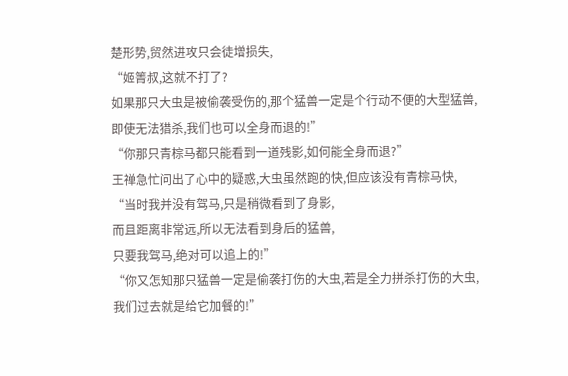楚形势,贸然进攻只会徒增损失,
“姬箐叔,这就不打了?
如果那只大虫是被偷袭受伤的,那个猛兽一定是个行动不便的大型猛兽,
即使无法猎杀,我们也可以全身而退的!”
“你那只青棕马都只能看到一道残影,如何能全身而退?”
王禅急忙问出了心中的疑惑,大虫虽然跑的快,但应该没有青棕马快,
“当时我并没有驾马,只是稍微看到了身影,
而且距离非常远,所以无法看到身后的猛兽,
只要我驾马,绝对可以追上的!”
“你又怎知那只猛兽一定是偷袭打伤的大虫,若是全力拼杀打伤的大虫,
我们过去就是给它加餐的!”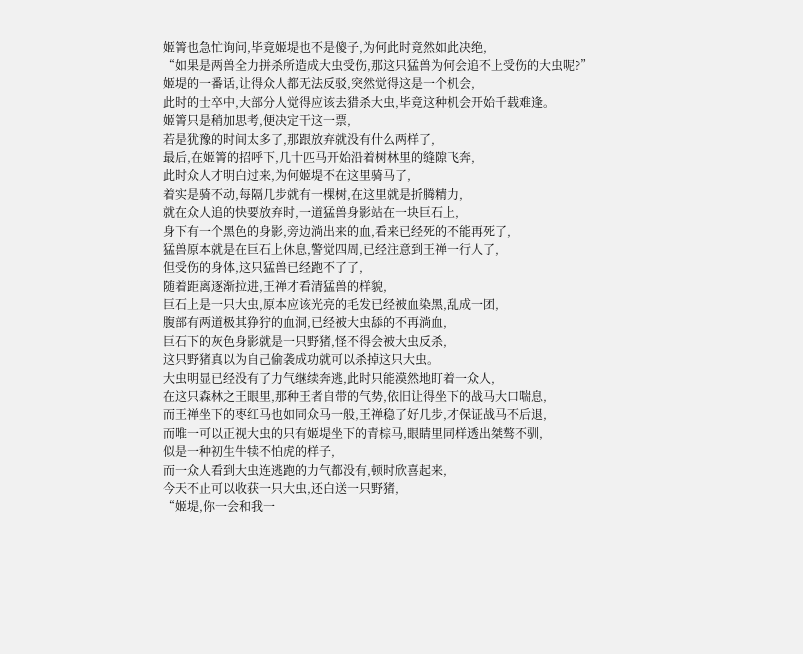姬箐也急忙询问,毕竟姬堤也不是傻子,为何此时竟然如此决绝,
“如果是两兽全力拼杀所造成大虫受伤,那这只猛兽为何会追不上受伤的大虫呢?”
姬堤的一番话,让得众人都无法反驳,突然觉得这是一个机会,
此时的士卒中,大部分人觉得应该去猎杀大虫,毕竟这种机会开始千载难逢。
姬箐只是稍加思考,便决定干这一票,
若是犹豫的时间太多了,那跟放弃就没有什么两样了,
最后,在姬箐的招呼下,几十匹马开始沿着树林里的缝隙飞奔,
此时众人才明白过来,为何姬堤不在这里骑马了,
着实是骑不动,每隔几步就有一棵树,在这里就是折腾精力,
就在众人追的快要放弃时,一道猛兽身影站在一块巨石上,
身下有一个黑色的身影,旁边淌出来的血,看来已经死的不能再死了,
猛兽原本就是在巨石上休息,警觉四周,已经注意到王禅一行人了,
但受伤的身体,这只猛兽已经跑不了了,
随着距离逐渐拉进,王禅才看清猛兽的样貌,
巨石上是一只大虫,原本应该光亮的毛发已经被血染黑,乱成一团,
腹部有两道极其狰狞的血洞,已经被大虫舔的不再淌血,
巨石下的灰色身影就是一只野猪,怪不得会被大虫反杀,
这只野猪真以为自己偷袭成功就可以杀掉这只大虫。
大虫明显已经没有了力气继续奔逃,此时只能漠然地盯着一众人,
在这只森林之王眼里,那种王者自带的气势,依旧让得坐下的战马大口喘息,
而王禅坐下的枣红马也如同众马一般,王禅稳了好几步,才保证战马不后退,
而唯一可以正视大虫的只有姬堤坐下的青棕马,眼睛里同样透出桀骜不驯,
似是一种初生牛犊不怕虎的样子,
而一众人看到大虫连逃跑的力气都没有,顿时欣喜起来,
今天不止可以收获一只大虫,还白送一只野猪,
“姬堤,你一会和我一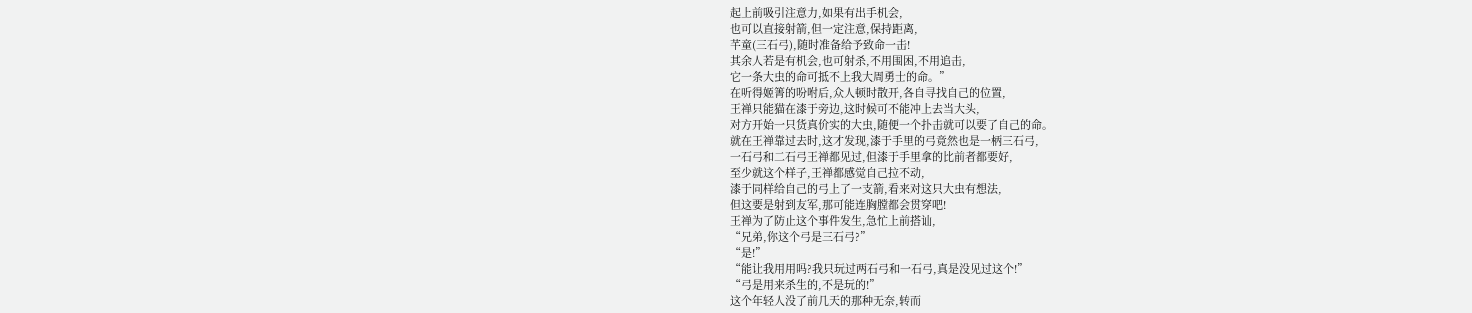起上前吸引注意力,如果有出手机会,
也可以直接射箭,但一定注意,保持距离,
芊童(三石弓),随时准备给予致命一击!
其余人若是有机会,也可射杀,不用围困,不用追击,
它一条大虫的命可抵不上我大周勇士的命。”
在听得姬箐的吩咐后,众人顿时散开,各自寻找自己的位置,
王禅只能猫在漆于旁边,这时候可不能冲上去当大头,
对方开始一只货真价实的大虫,随便一个扑击就可以要了自己的命。
就在王禅靠过去时,这才发现,漆于手里的弓竟然也是一柄三石弓,
一石弓和二石弓王禅都见过,但漆于手里拿的比前者都要好,
至少就这个样子,王禅都感觉自己拉不动,
漆于同样给自己的弓上了一支箭,看来对这只大虫有想法,
但这要是射到友军,那可能连胸膛都会贯穿吧!
王禅为了防止这个事件发生,急忙上前搭讪,
“兄弟,你这个弓是三石弓?”
“是!”
“能让我用用吗?我只玩过两石弓和一石弓,真是没见过这个!”
“弓是用来杀生的,不是玩的!”
这个年轻人没了前几天的那种无奈,转而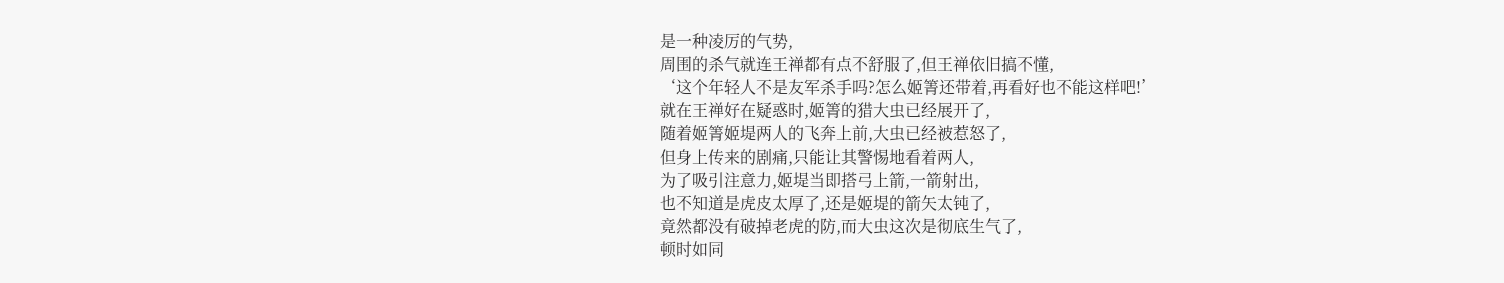是一种凌厉的气势,
周围的杀气就连王禅都有点不舒服了,但王禅依旧搞不懂,
‘这个年轻人不是友军杀手吗?怎么姬箐还带着,再看好也不能这样吧!’
就在王禅好在疑惑时,姬箐的猎大虫已经展开了,
随着姬箐姬堤两人的飞奔上前,大虫已经被惹怒了,
但身上传来的剧痛,只能让其警惕地看着两人,
为了吸引注意力,姬堤当即搭弓上箭,一箭射出,
也不知道是虎皮太厚了,还是姬堤的箭矢太钝了,
竟然都没有破掉老虎的防,而大虫这次是彻底生气了,
顿时如同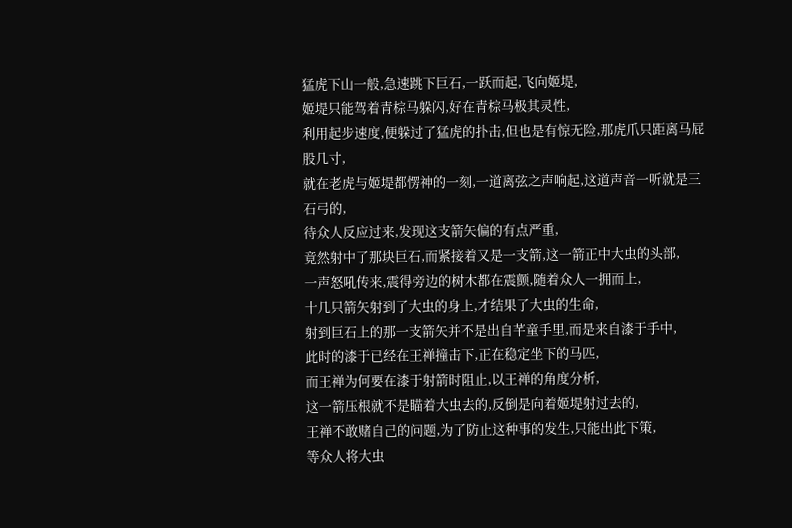猛虎下山一般,急速跳下巨石,一跃而起,飞向姬堤,
姬堤只能驾着青棕马躲闪,好在青棕马极其灵性,
利用起步速度,便躲过了猛虎的扑击,但也是有惊无险,那虎爪只距离马屁股几寸,
就在老虎与姬堤都愣神的一刻,一道离弦之声响起,这道声音一听就是三石弓的,
待众人反应过来,发现这支箭矢偏的有点严重,
竟然射中了那块巨石,而紧接着又是一支箭,这一箭正中大虫的头部,
一声怒吼传来,震得旁边的树木都在震颤,随着众人一拥而上,
十几只箭矢射到了大虫的身上,才结果了大虫的生命,
射到巨石上的那一支箭矢并不是出自芊童手里,而是来自漆于手中,
此时的漆于已经在王禅撞击下,正在稳定坐下的马匹,
而王禅为何要在漆于射箭时阻止,以王禅的角度分析,
这一箭压根就不是瞄着大虫去的,反倒是向着姬堤射过去的,
王禅不敢赌自己的问题,为了防止这种事的发生,只能出此下策,
等众人将大虫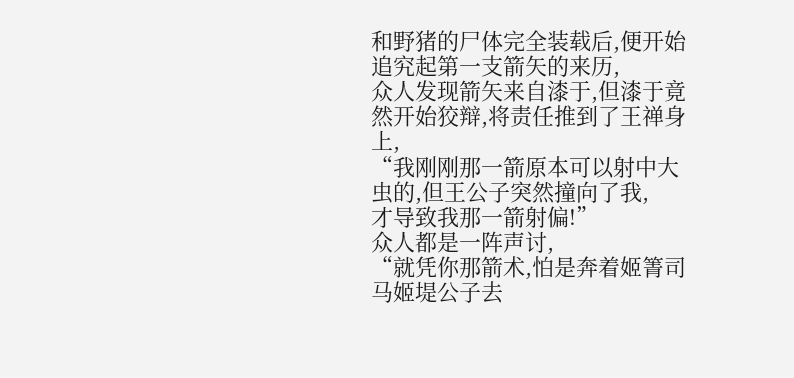和野猪的尸体完全装载后,便开始追究起第一支箭矢的来历,
众人发现箭矢来自漆于,但漆于竟然开始狡辩,将责任推到了王禅身上,
“我刚刚那一箭原本可以射中大虫的,但王公子突然撞向了我,
才导致我那一箭射偏!”
众人都是一阵声讨,
“就凭你那箭术,怕是奔着姬箐司马姬堤公子去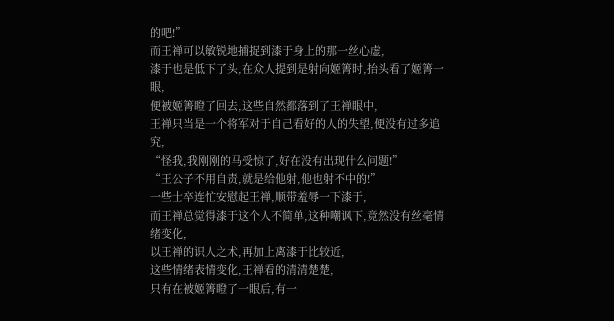的吧!”
而王禅可以敏锐地捕捉到漆于身上的那一丝心虚,
漆于也是低下了头,在众人提到是射向姬箐时,抬头看了姬箐一眼,
便被姬箐瞪了回去,这些自然都落到了王禅眼中,
王禅只当是一个将军对于自己看好的人的失望,便没有过多追究,
“怪我,我刚刚的马受惊了,好在没有出现什么问题!”
“王公子不用自责,就是给他射,他也射不中的!”
一些士卒连忙安慰起王禅,顺带羞辱一下漆于,
而王禅总觉得漆于这个人不简单,这种嘲讽下,竟然没有丝毫情绪变化,
以王禅的识人之术,再加上离漆于比较近,
这些情绪表情变化,王禅看的清清楚楚,
只有在被姬箐瞪了一眼后,有一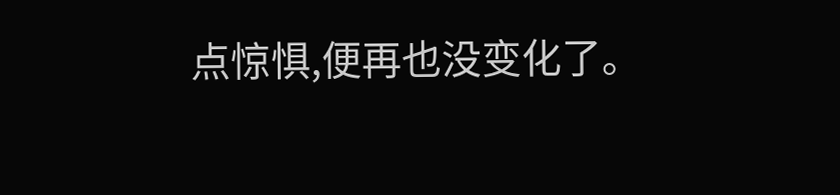点惊惧,便再也没变化了。